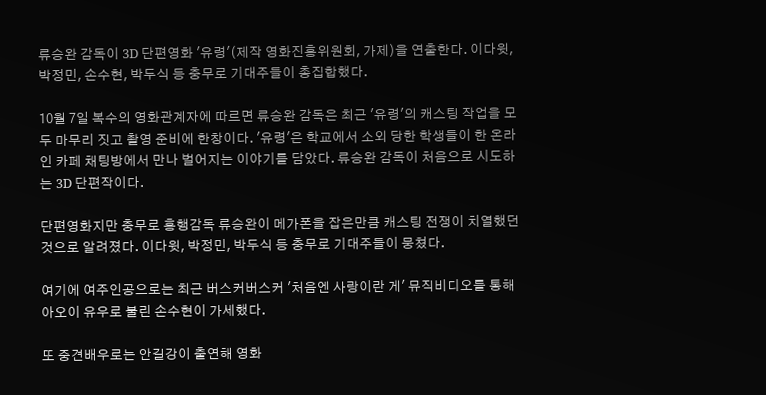류승완 감독이 3D 단편영화 '유령'(제작 영화진흥위원회, 가제)을 연출한다. 이다윗, 박정민, 손수현, 박두식 등 충무로 기대주들이 총집합했다.

10월 7일 복수의 영화관계자에 따르면 류승완 감독은 최근 '유령'의 캐스팅 작업을 모두 마무리 짓고 촬영 준비에 한창이다. '유령'은 학교에서 소외 당한 학생들이 한 온라인 카페 채팅방에서 만나 벌어지는 이야기를 담았다. 류승완 감독이 처음으로 시도하는 3D 단편작이다.

단편영화지만 충무로 흥행감독 류승완이 메가폰을 잡은만큼 캐스팅 전쟁이 치열했던 것으로 알려졌다. 이다윗, 박정민, 박두식 등 충무로 기대주들이 뭉쳤다.

여기에 여주인공으로는 최근 버스커버스커 '처음엔 사랑이란 게' 뮤직비디오를 통해 아오이 유우로 불린 손수현이 가세했다.

또 중견배우로는 안길강이 출연해 영화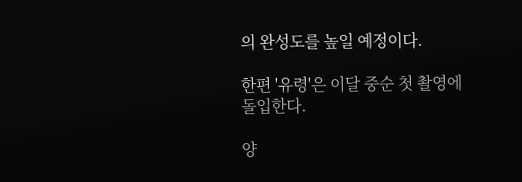의 완성도를 높일 예정이다.

한편 '유령'은 이달 중순 첫 촬영에 돌입한다.

양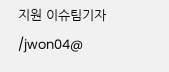지원 이슈팀기자 /jwon04@